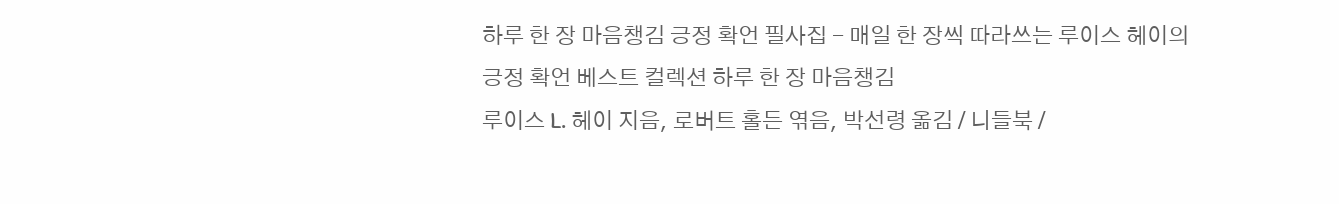하루 한 장 마음챙김 긍정 확언 필사집 - 매일 한 장씩 따라쓰는 루이스 헤이의 긍정 확언 베스트 컬렉션 하루 한 장 마음챙김
루이스 L. 헤이 지음, 로버트 홀든 엮음, 박선령 옮김 / 니들북 /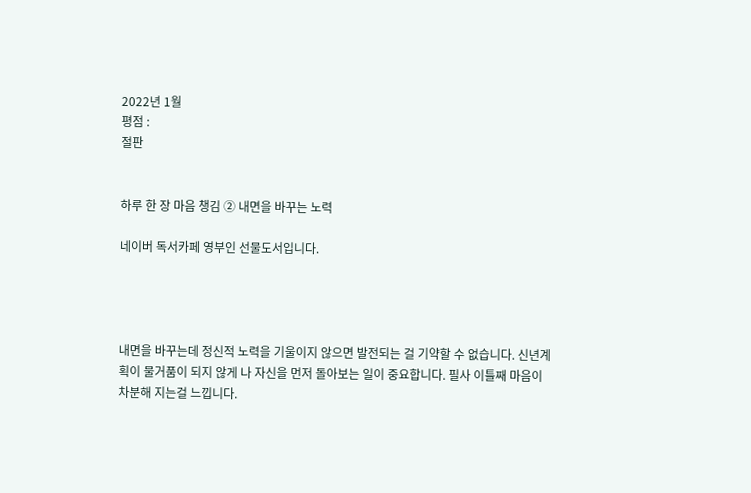2022년 1월
평점 :
절판


하루 한 장 마음 챙김 ② 내면을 바꾸는 노력

네이버 독서카페 영부인 선물도서입니다.




내면을 바꾸는데 정신적 노력을 기울이지 않으면 발전되는 걸 기약할 수 없습니다. 신년계획이 물거품이 되지 않게 나 자신을 먼저 돌아보는 일이 중요합니다. 필사 이틀째 마음이 차분해 지는걸 느낍니다.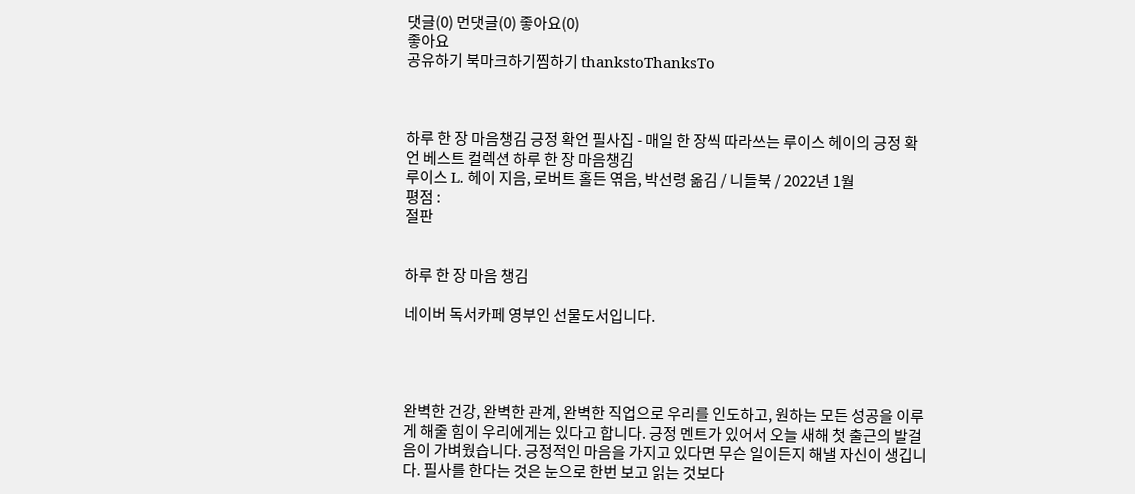댓글(0) 먼댓글(0) 좋아요(0)
좋아요
공유하기 북마크하기찜하기 thankstoThanksTo



하루 한 장 마음챙김 긍정 확언 필사집 - 매일 한 장씩 따라쓰는 루이스 헤이의 긍정 확언 베스트 컬렉션 하루 한 장 마음챙김
루이스 L. 헤이 지음, 로버트 홀든 엮음, 박선령 옮김 / 니들북 / 2022년 1월
평점 :
절판


하루 한 장 마음 챙김

네이버 독서카페 영부인 선물도서입니다.




완벽한 건강, 완벽한 관계, 완벽한 직업으로 우리를 인도하고, 원하는 모든 성공을 이루게 해줄 힘이 우리에게는 있다고 합니다. 긍정 멘트가 있어서 오늘 새해 첫 출근의 발걸음이 가벼웠습니다. 긍정적인 마음을 가지고 있다면 무슨 일이든지 해낼 자신이 생깁니다. 필사를 한다는 것은 눈으로 한번 보고 읽는 것보다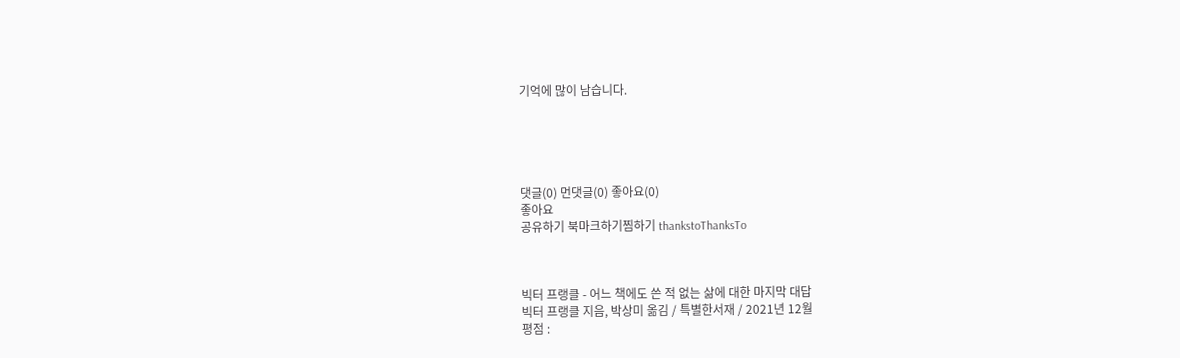기억에 많이 남습니다.





댓글(0) 먼댓글(0) 좋아요(0)
좋아요
공유하기 북마크하기찜하기 thankstoThanksTo



빅터 프랭클 - 어느 책에도 쓴 적 없는 삶에 대한 마지막 대답
빅터 프랭클 지음, 박상미 옮김 / 특별한서재 / 2021년 12월
평점 :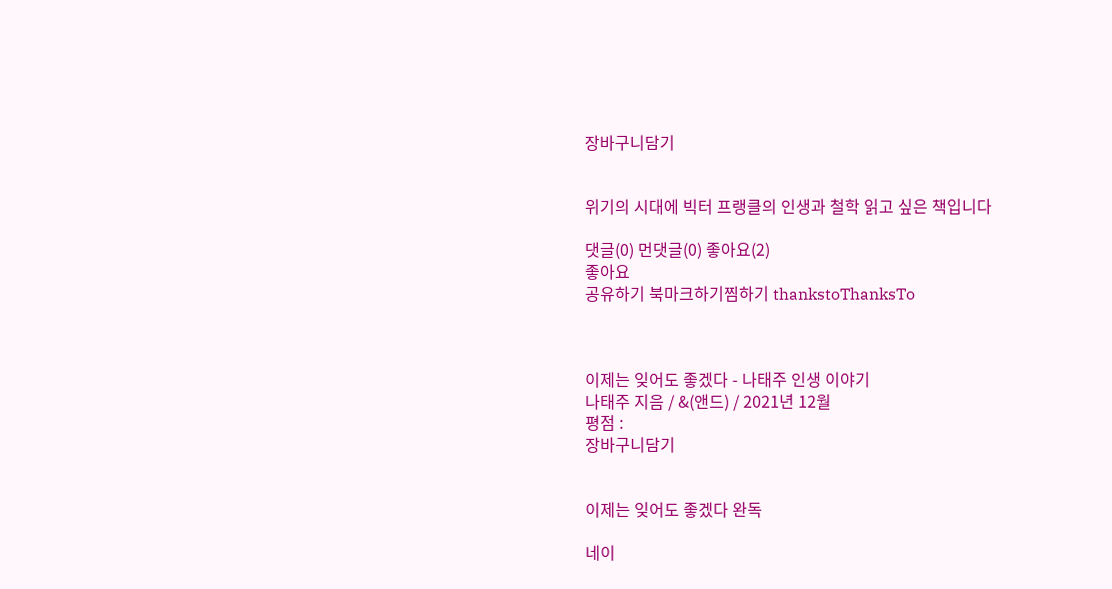장바구니담기


위기의 시대에 빅터 프랭클의 인생과 철학 읽고 싶은 책입니다

댓글(0) 먼댓글(0) 좋아요(2)
좋아요
공유하기 북마크하기찜하기 thankstoThanksTo



이제는 잊어도 좋겠다 - 나태주 인생 이야기
나태주 지음 / &(앤드) / 2021년 12월
평점 :
장바구니담기


이제는 잊어도 좋겠다 완독

네이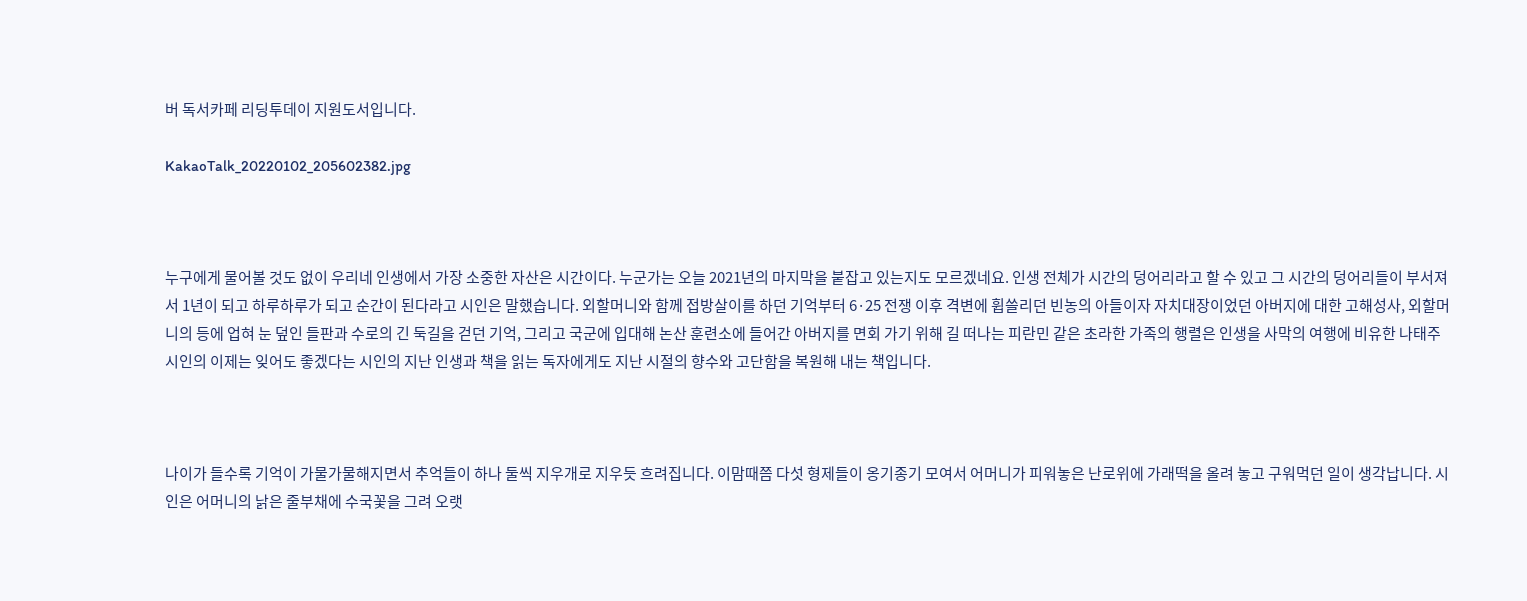버 독서카페 리딩투데이 지원도서입니다.

KakaoTalk_20220102_205602382.jpg



누구에게 물어볼 것도 없이 우리네 인생에서 가장 소중한 자산은 시간이다. 누군가는 오늘 2021년의 마지막을 붙잡고 있는지도 모르겠네요. 인생 전체가 시간의 덩어리라고 할 수 있고 그 시간의 덩어리들이 부서져서 1년이 되고 하루하루가 되고 순간이 된다라고 시인은 말했습니다. 외할머니와 함께 접방살이를 하던 기억부터 6·25 전쟁 이후 격변에 휩쓸리던 빈농의 아들이자 자치대장이었던 아버지에 대한 고해성사, 외할머니의 등에 업혀 눈 덮인 들판과 수로의 긴 둑길을 걷던 기억, 그리고 국군에 입대해 논산 훈련소에 들어간 아버지를 면회 가기 위해 길 떠나는 피란민 같은 초라한 가족의 행렬은 인생을 사막의 여행에 비유한 나태주 시인의 이제는 잊어도 좋겠다는 시인의 지난 인생과 책을 읽는 독자에게도 지난 시절의 향수와 고단함을 복원해 내는 책입니다.



나이가 들수록 기억이 가물가물해지면서 추억들이 하나 둘씩 지우개로 지우듯 흐려집니다. 이맘때쯤 다섯 형제들이 옹기종기 모여서 어머니가 피워놓은 난로위에 가래떡을 올려 놓고 구워먹던 일이 생각납니다. 시인은 어머니의 낡은 줄부채에 수국꽃을 그려 오랫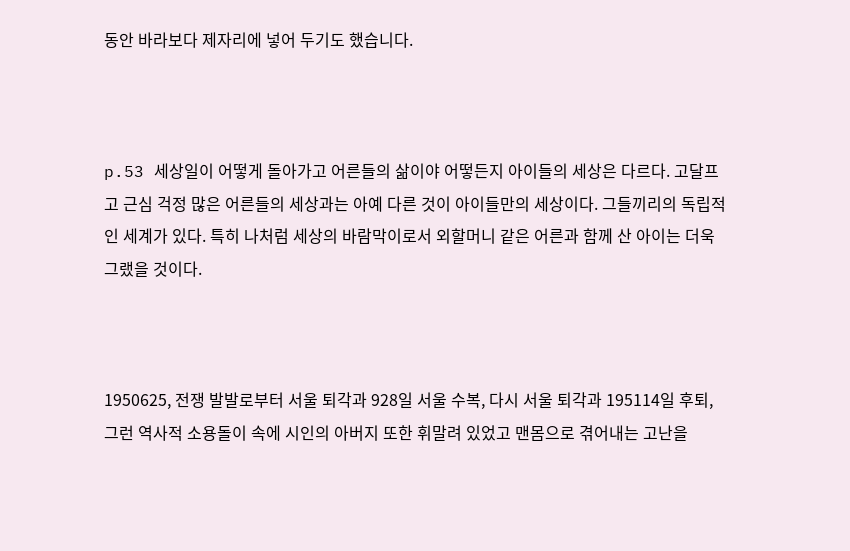동안 바라보다 제자리에 넣어 두기도 했습니다.



p.53 세상일이 어떻게 돌아가고 어른들의 삶이야 어떻든지 아이들의 세상은 다르다. 고달프고 근심 걱정 많은 어른들의 세상과는 아예 다른 것이 아이들만의 세상이다. 그들끼리의 독립적인 세계가 있다. 특히 나처럼 세상의 바람막이로서 외할머니 같은 어른과 함께 산 아이는 더욱 그랬을 것이다.



1950625, 전쟁 발발로부터 서울 퇴각과 928일 서울 수복, 다시 서울 퇴각과 195114일 후퇴, 그런 역사적 소용돌이 속에 시인의 아버지 또한 휘말려 있었고 맨몸으로 겪어내는 고난을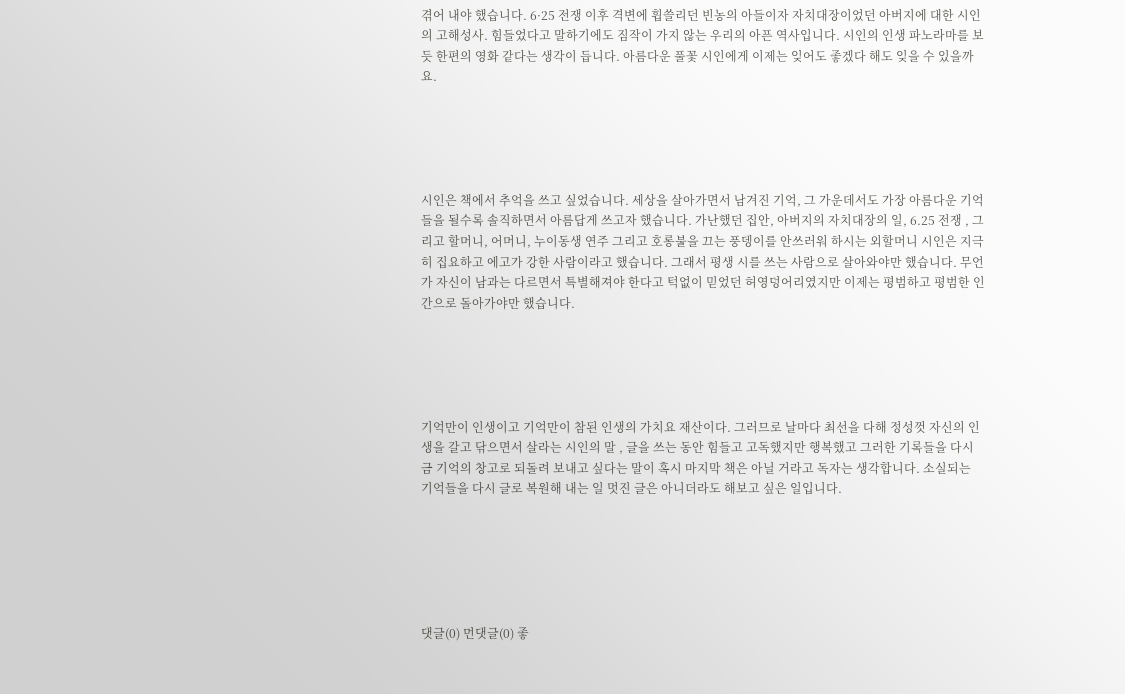겪어 내야 했습니다. 6·25 전쟁 이후 격변에 휩쓸리던 빈농의 아들이자 자치대장이었던 아버지에 대한 시인의 고해성사. 힘들었다고 말하기에도 짐작이 가지 않는 우리의 아픈 역사입니다. 시인의 인생 파노라마를 보듯 한편의 영화 같다는 생각이 듭니다. 아름다운 풀꽃 시인에게 이제는 잊어도 좋겠다 해도 잊을 수 있을까요.





시인은 책에서 추억을 쓰고 싶었습니다. 세상을 살아가면서 남겨진 기억, 그 가운데서도 가장 아름다운 기억들을 될수록 솔직하면서 아름답게 쓰고자 했습니다. 가난했던 집안, 아버지의 자치대장의 일, 6.25 전쟁 , 그리고 할머니, 어머니, 누이동생 연주 그리고 호롱불을 끄는 풍뎅이를 안쓰러워 하시는 외할머니 시인은 지극히 집요하고 에고가 강한 사람이라고 했습니다. 그래서 평생 시를 쓰는 사람으로 살아와야만 했습니다. 무언가 자신이 남과는 다르면서 특별해져야 한다고 턱없이 믿었던 허영덩어리였지만 이제는 평범하고 평범한 인간으로 돌아가야만 했습니다.





기억만이 인생이고 기억만이 참된 인생의 가치요 재산이다. 그러므로 날마다 최선을 다해 정성껏 자신의 인생을 갈고 닦으면서 살라는 시인의 말 , 글을 쓰는 동안 힘들고 고독했지만 행복했고 그러한 기록들을 다시금 기억의 창고로 되돌려 보내고 싶다는 말이 혹시 마지막 책은 아닐 거라고 독자는 생각합니다. 소실되는 기억들을 다시 글로 복원해 내는 일 멋진 글은 아니더라도 해보고 싶은 일입니다.






댓글(0) 먼댓글(0) 좋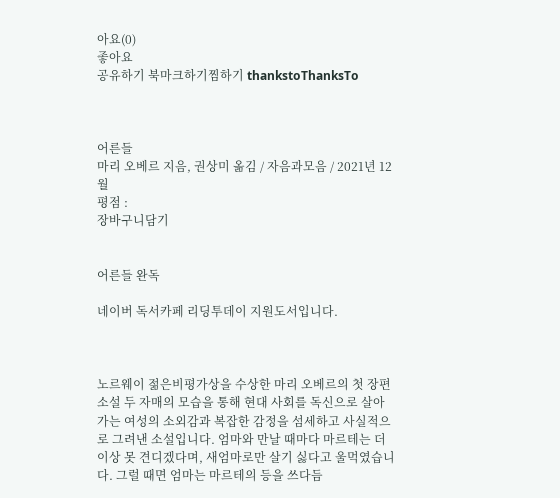아요(0)
좋아요
공유하기 북마크하기찜하기 thankstoThanksTo



어른들
마리 오베르 지음, 권상미 옮김 / 자음과모음 / 2021년 12월
평점 :
장바구니담기


어른들 완독

네이버 독서카페 리딩투데이 지원도서입니다.



노르웨이 젊은비평가상을 수상한 마리 오베르의 첫 장편소설 두 자매의 모습을 통해 현대 사회를 독신으로 살아가는 여성의 소외감과 복잡한 감정을 섬세하고 사실적으로 그려낸 소설입니다. 엄마와 만날 때마다 마르테는 더 이상 못 견디겠다며, 새엄마로만 살기 싫다고 울먹였습니다. 그럴 때면 엄마는 마르테의 등을 쓰다듬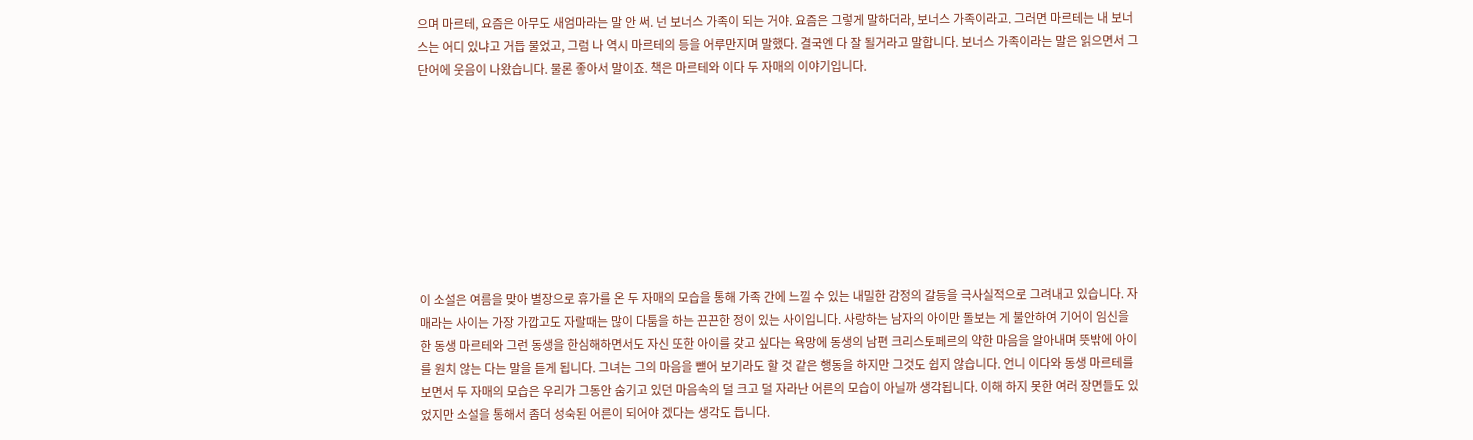으며 마르테, 요즘은 아무도 새엄마라는 말 안 써. 넌 보너스 가족이 되는 거야. 요즘은 그렇게 말하더라, 보너스 가족이라고. 그러면 마르테는 내 보너스는 어디 있냐고 거듭 물었고, 그럼 나 역시 마르테의 등을 어루만지며 말했다. 결국엔 다 잘 될거라고 말합니다. 보너스 가족이라는 말은 읽으면서 그 단어에 웃음이 나왔습니다. 물론 좋아서 말이죠. 책은 마르테와 이다 두 자매의 이야기입니다.









이 소설은 여름을 맞아 별장으로 휴가를 온 두 자매의 모습을 통해 가족 간에 느낄 수 있는 내밀한 감정의 갈등을 극사실적으로 그려내고 있습니다. 자매라는 사이는 가장 가깝고도 자랄때는 많이 다툼을 하는 끈끈한 정이 있는 사이입니다. 사랑하는 남자의 아이만 돌보는 게 불안하여 기어이 임신을 한 동생 마르테와 그런 동생을 한심해하면서도 자신 또한 아이를 갖고 싶다는 욕망에 동생의 남편 크리스토페르의 약한 마음을 알아내며 뜻밖에 아이를 원치 않는 다는 말을 듣게 됩니다. 그녀는 그의 마음을 뺃어 보기라도 할 것 같은 행동을 하지만 그것도 쉽지 않습니다. 언니 이다와 동생 마르테를 보면서 두 자매의 모습은 우리가 그동안 숨기고 있던 마음속의 덜 크고 덜 자라난 어른의 모습이 아닐까 생각됩니다. 이해 하지 못한 여러 장면들도 있었지만 소설을 통해서 좀더 성숙된 어른이 되어야 겠다는 생각도 듭니다.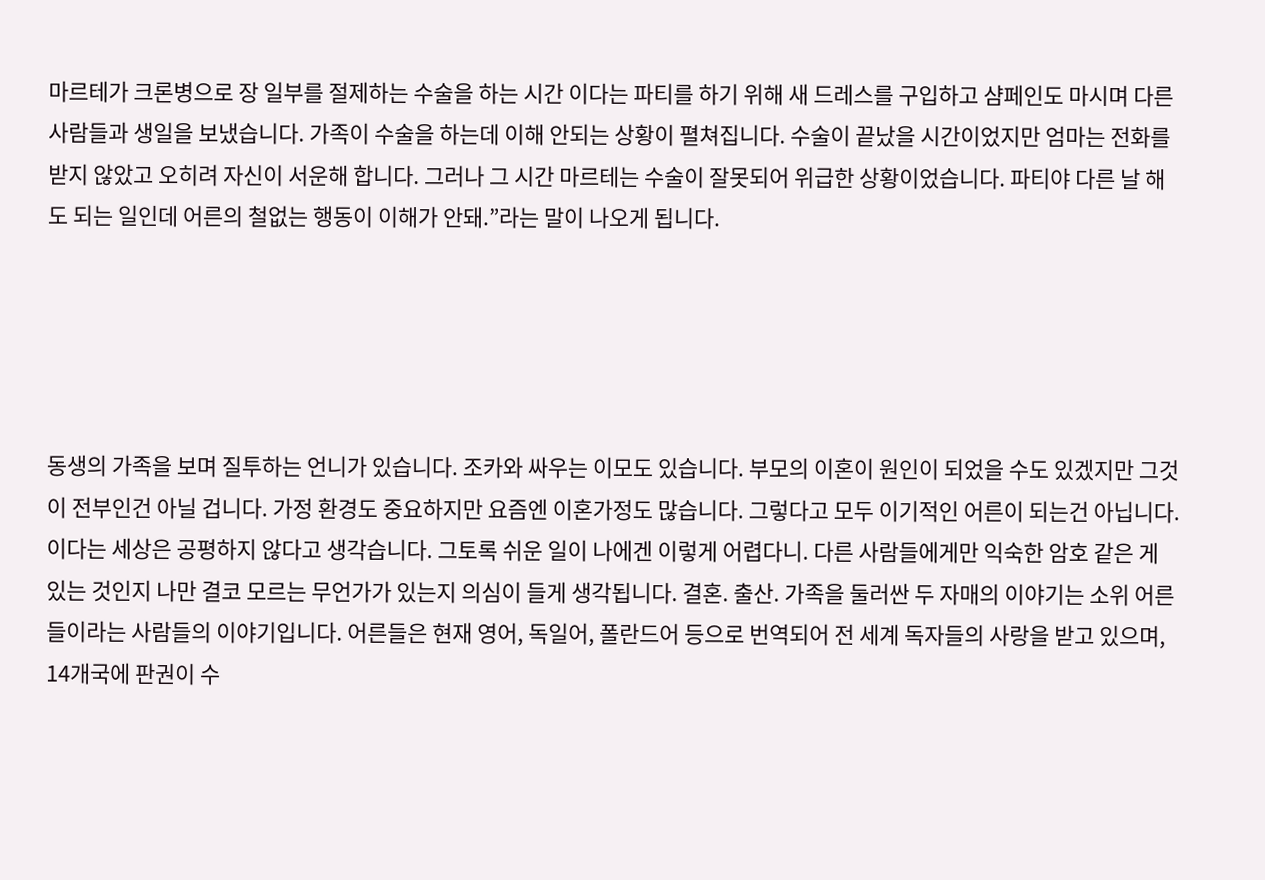마르테가 크론병으로 장 일부를 절제하는 수술을 하는 시간 이다는 파티를 하기 위해 새 드레스를 구입하고 샴페인도 마시며 다른 사람들과 생일을 보냈습니다. 가족이 수술을 하는데 이해 안되는 상황이 펼쳐집니다. 수술이 끝났을 시간이었지만 엄마는 전화를 받지 않았고 오히려 자신이 서운해 합니다. 그러나 그 시간 마르테는 수술이 잘못되어 위급한 상황이었습니다. 파티야 다른 날 해도 되는 일인데 어른의 철없는 행동이 이해가 안돼.”라는 말이 나오게 됩니다.





동생의 가족을 보며 질투하는 언니가 있습니다. 조카와 싸우는 이모도 있습니다. 부모의 이혼이 원인이 되었을 수도 있겠지만 그것이 전부인건 아닐 겁니다. 가정 환경도 중요하지만 요즘엔 이혼가정도 많습니다. 그렇다고 모두 이기적인 어른이 되는건 아닙니다. 이다는 세상은 공평하지 않다고 생각습니다. 그토록 쉬운 일이 나에겐 이렇게 어렵다니. 다른 사람들에게만 익숙한 암호 같은 게 있는 것인지 나만 결코 모르는 무언가가 있는지 의심이 들게 생각됩니다. 결혼. 출산. 가족을 둘러싼 두 자매의 이야기는 소위 어른들이라는 사람들의 이야기입니다. 어른들은 현재 영어, 독일어, 폴란드어 등으로 번역되어 전 세계 독자들의 사랑을 받고 있으며, 14개국에 판권이 수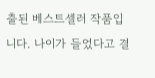출된 베스트셀러 작품입니다. 나이가 들었다고 결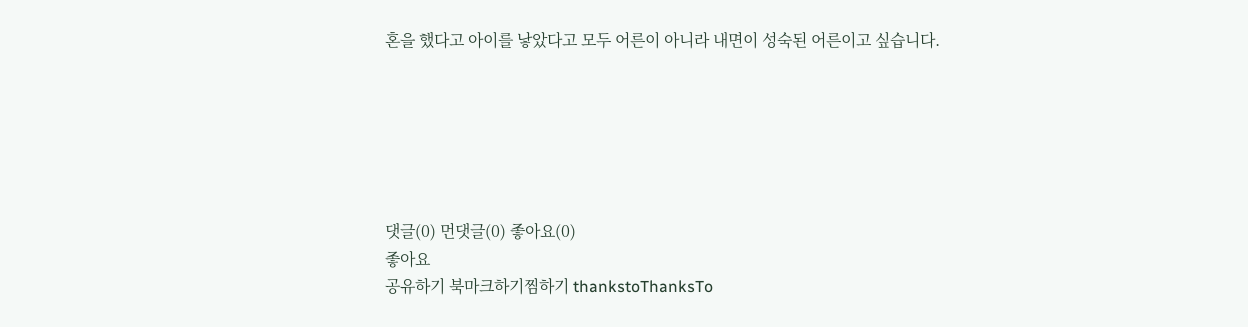혼을 했다고 아이를 낳았다고 모두 어른이 아니라 내면이 성숙된 어른이고 싶습니다.






댓글(0) 먼댓글(0) 좋아요(0)
좋아요
공유하기 북마크하기찜하기 thankstoThanksTo